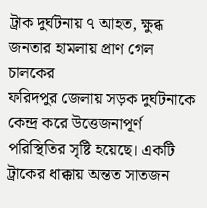ট্রাক দুর্ঘটনায় ৭ আহত, ক্ষুব্ধ জনতার হামলায় প্রাণ গেল চালকের
ফরিদপুর জেলায় সড়ক দুর্ঘটনাকে কেন্দ্র করে উত্তেজনাপূর্ণ পরিস্থিতির সৃষ্টি হয়েছে। একটি ট্রাকের ধাক্কায় অন্তত সাতজন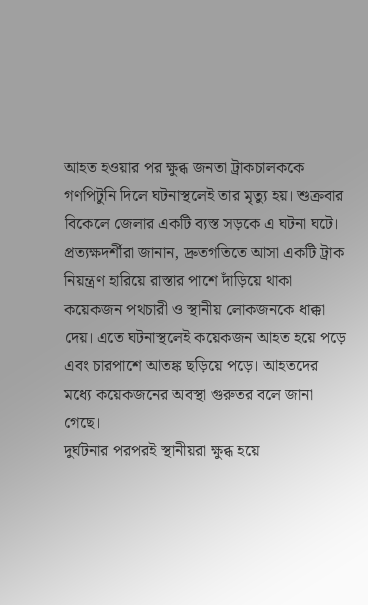আহত হওয়ার পর ক্ষুব্ধ জনতা ট্রাকচালককে গণপিটুনি দিলে ঘটনাস্থলেই তার মৃত্যু হয়। শুক্রবার বিকেলে জেলার একটি ব্যস্ত সড়কে এ ঘটনা ঘটে।
প্রত্যক্ষদর্শীরা জানান, দ্রুতগতিতে আসা একটি ট্রাক নিয়ন্ত্রণ হারিয়ে রাস্তার পাশে দাঁড়িয়ে থাকা কয়েকজন পথচারী ও স্থানীয় লোকজনকে ধাক্কা দেয়। এতে ঘটনাস্থলেই কয়েকজন আহত হয়ে পড়ে এবং চারপাশে আতঙ্ক ছড়িয়ে পড়ে। আহতদের মধ্যে কয়েকজনের অবস্থা গুরুতর বলে জানা গেছে।
দুর্ঘটনার পরপরই স্থানীয়রা ক্ষুব্ধ হয়ে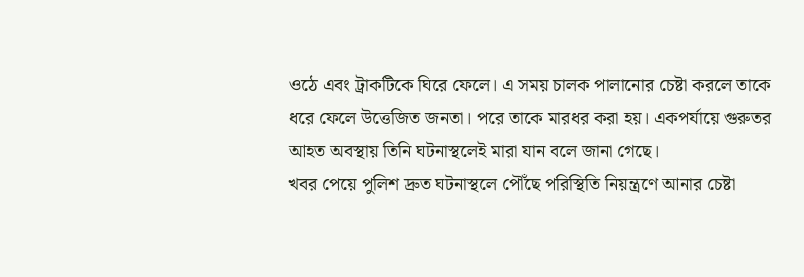ওঠে এবং ট্রাকটিকে ঘিরে ফেলে। এ সময় চালক পালানোর চেষ্টা করলে তাকে ধরে ফেলে উত্তেজিত জনতা। পরে তাকে মারধর করা হয়। একপর্যায়ে গুরুতর আহত অবস্থায় তিনি ঘটনাস্থলেই মারা যান বলে জানা গেছে।
খবর পেয়ে পুলিশ দ্রুত ঘটনাস্থলে পৌঁছে পরিস্থিতি নিয়ন্ত্রণে আনার চেষ্টা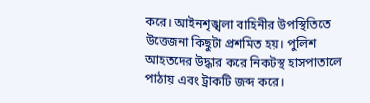করে। আইনশৃঙ্খলা বাহিনীর উপস্থিতিতে উত্তেজনা কিছুটা প্রশমিত হয়। পুলিশ আহতদের উদ্ধার করে নিকটস্থ হাসপাতালে পাঠায় এবং ট্রাকটি জব্দ করে।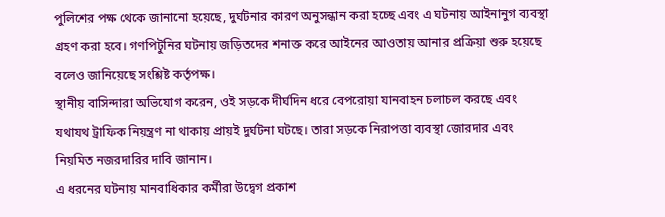পুলিশের পক্ষ থেকে জানানো হয়েছে, দুর্ঘটনার কারণ অনুসন্ধান করা হচ্ছে এবং এ ঘটনায় আইনানুগ ব্যবস্থা গ্রহণ করা হবে। গণপিটুনির ঘটনায় জড়িতদের শনাক্ত করে আইনের আওতায় আনার প্রক্রিয়া শুরু হয়েছে বলেও জানিয়েছে সংশ্লিষ্ট কর্তৃপক্ষ।
স্থানীয় বাসিন্দারা অভিযোগ করেন, ওই সড়কে দীর্ঘদিন ধরে বেপরোয়া যানবাহন চলাচল করছে এবং যথাযথ ট্রাফিক নিয়ন্ত্রণ না থাকায় প্রায়ই দুর্ঘটনা ঘটছে। তারা সড়কে নিরাপত্তা ব্যবস্থা জোরদার এবং নিয়মিত নজরদারির দাবি জানান।
এ ধরনের ঘটনায় মানবাধিকার কর্মীরা উদ্বেগ প্রকাশ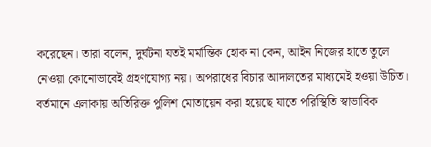করেছেন। তারা বলেন, দুর্ঘটনা যতই মর্মান্তিক হোক না কেন, আইন নিজের হাতে তুলে নেওয়া কোনোভাবেই গ্রহণযোগ্য নয়। অপরাধের বিচার আদালতের মাধ্যমেই হওয়া উচিত।
বর্তমানে এলাকায় অতিরিক্ত পুলিশ মোতায়েন করা হয়েছে যাতে পরিস্থিতি স্বাভাবিক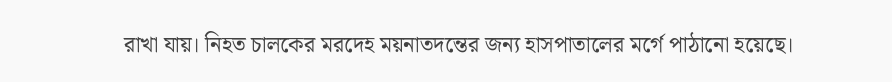রাখা যায়। নিহত চালকের মরদেহ ময়নাতদন্তের জন্য হাসপাতালের মর্গে পাঠানো হয়েছে।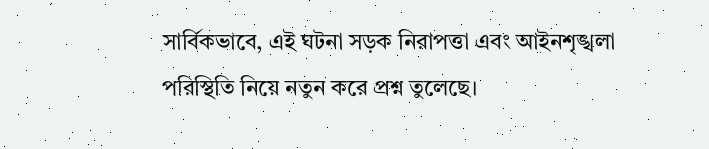সার্বিকভাবে, এই ঘটনা সড়ক নিরাপত্তা এবং আইনশৃঙ্খলা পরিস্থিতি নিয়ে নতুন করে প্রশ্ন তুলেছে।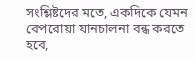সংশ্লিষ্টদের মতে, একদিকে যেমন বেপরোয়া যানচালনা বন্ধ করতে হবে,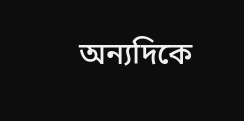অন্যদিকে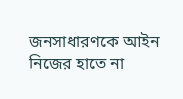জনসাধারণকে আইন নিজের হাতে না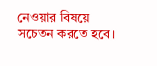নেওয়ার বিষয়ে সচেতন করতে হবে।